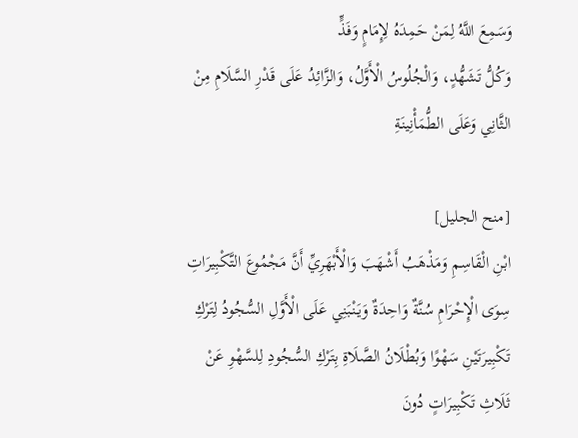وَسَمِعَ اللَّهُ لِمَنْ حَمِدَهُ لِإِمَامٍ وَفَذٍّ
وَكُلُّ تَشَهُّدٍ، وَالْجُلُوسُ الْأَوَّلُ، وَالزَّائِدُ عَلَى قَدْرِ السَّلَامِ مِنْ الثَّانِي وَعَلَى الطُّمَأْنِينَةِ

[منح الجليل]
ابْنِ الْقَاسِمِ وَمَذْهَبُ أَشْهَبَ وَالْأَبْهَرِيِّ أَنَّ مَجْمُوعَ التَّكْبِيرَاتِ سِوَى الْإِحْرَامِ سُنَّةٌ وَاحِدَةٌ وَيَنْبَنِي عَلَى الْأَوَّلِ السُّجُودُ لِتَرْكِ تَكْبِيرَتَيْنِ سَهْوًا وَبُطْلَانُ الصَّلَاةِ بِتَرْكِ السُّجُودِ لِلسَّهْوِ عَنْ ثَلَاثِ تَكْبِيرَاتٍ دُونَ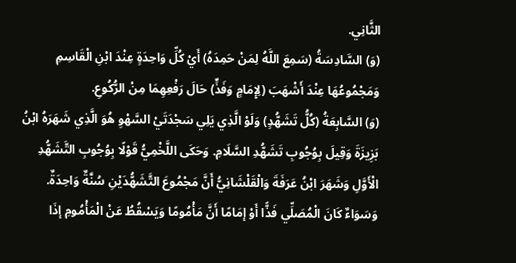الثَّانِي.
(وَ) السَّادِسَةُ (سَمِعَ اللَّهُ لِمَنْ حَمِدَهُ) أَيْ كُلِّ وَاحِدَةٍ عِنْدَ ابْنِ الْقَاسِمِ وَمَجْمُوعُهَا عِنْدَ أَشْهَبَ (لِإِمَامٍ وَفَذٍّ) حَالَ رَفْعِهِمَا مِنْ الرُّكُوعِ.
(وَ) السَّابِعَةُ (كُلُّ تَشَهُّدٍ) وَلَوْ الَّذِي يَلِي سَجْدَتَيْ السَّهْوِ هُوَ الَّذِي شَهَرَهُ ابْنُ بَزِيزَةَ وَقِيلَ بِوُجُوبِ تَشَهُّدِ السَّلَامِ. وَحَكَى اللَّخْمِيُّ قَوْلًا بِوُجُوبِ التَّشَهُّدِ الْأَوَّلِ وَشَهَرَ ابْنُ عَرَفَةَ وَالْقَلْشَانِيُّ أَنَّ مَجْمُوعَ التَّشَهُّدَيْنِ سُنَّةٌ وَاحِدَةٌ. وَسَوَاءٌ كَانَ الْمُصَلِّي فَذًّا أَوْ إمَامًا أَنَّ مَأْمُومًا وَيَسْقُطُ عَنْ الْمَأْمُومِ إذَا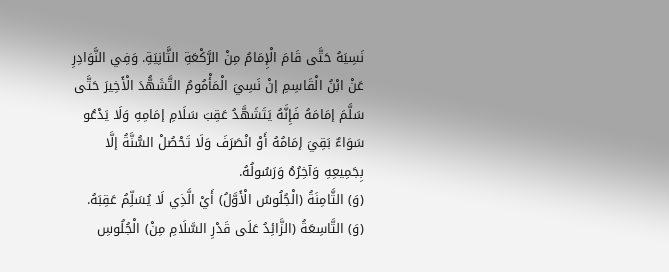نَسِيَهُ حَتَّى قَامَ الْإِمَامُ مِنْ الرَّكْعَةِ الثَّانِيَةِ. وَفِي النَّوَادِرِ عَنْ ابْنُ الْقَاسِمِ إنْ نَسِيَ الْمَأْمُومُ التَّشَهُّدَ الْأَخِيرَ حَتَّى سَلَّمَ إمَامَهُ فَإِنَّهُ يَتَشَهَّدُ عَقِبَ سَلَامِ إمَامِهِ وَلَا يَدْعُو سَوَاءٌ بَقِيَ إمَامُهُ أَوْ انْصَرَفَ وَلَا تَحْصُلْ السُّنَّةُ إلَّا بِجَمِيعِهِ وَآخِرُهُ وَرَسُولُهُ.
(وَ) الثَّامِنَةُ (الْجُلُوسُ الْأَوَّلُ) أَيْ الَّذِي لَا يُسَلِّمُ عَقِبَهُ.
(وَ) التَّاسِعَةُ (الزَّائِدُ عَلَى قَدْرِ السَّلَامِ مِنْ) الْجُلُوسِ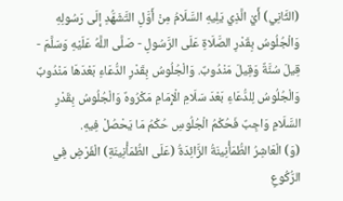(الثَّانِي) أَيْ الَّذِي يَلِيهِ السَّلَامُ مِنْ أَوَّلِ التَّشَهُّدِ إلَى رَسُولِهِ وَالْجُلُوسُ بِقَدْرِ الصَّلَاةِ عَلَى الرَّسُولِ - صَلَّى اللَّهُ عَلَيْهِ وَسَلَّمَ - قِيلَ سُنَّةٌ وَقِيلَ مَنْدُوبٌ. وَالْجُلُوسُ بِقَدْرِ الدُّعَاءِ بَعْدَهَا مَنْدُوبٌ وَالْجُلُوسُ لِلدُّعَاءِ بَعْدَ سَلَامِ الْإِمَامِ مَكْرُوهٌ وَالْجُلُوسُ بِقَدْرِ السَّلَامِ وَاجِبٌ فَحُكْمُ الْجُلُوسِ حُكْمُ مَا يَحْصُلْ فِيهِ.
(وَ) الْعَاشِرُ الطُّمَأْنِينَةُ الزَّائِدَةُ (عَلَى الطُّمَأْنِينَةِ) الْفَرْضِ فِي الرُّكُوعِ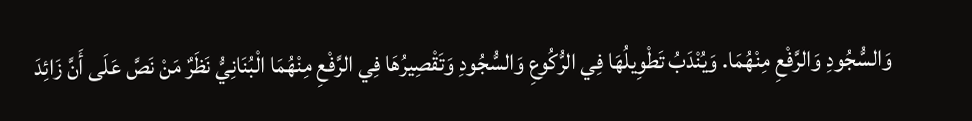وَالسُّجُودِ وَالرَّفْعِ مِنْهُمَا. وَيُنْدَبُ تَطْوِيلُهَا فِي الرُّكُوعِ وَالسُّجُودِ وَتَقْصِيرُهَا فِي الرَّفْعِ مِنْهُمَا الْبُنَانِيُّ نَظَرٌ مَنْ نَصَّ عَلَى أَنَّ زَائِدَ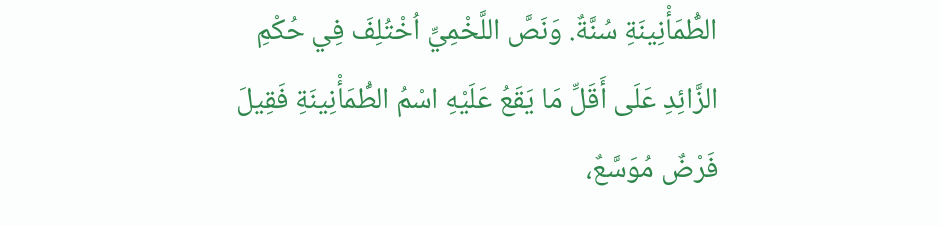الطُّمَأْنِينَةِ سُنَّةٌ. وَنَصَّ اللَّخْمِيِّ اُخْتُلِفَ فِي حُكْمِ الزَّائِدِ عَلَى أَقَلِّ مَا يَقَعُ عَلَيْهِ اسْمُ الطُّمَأْنِينَةِ فَقِيلَ فَرْضٌ مُوَسَّعٌ،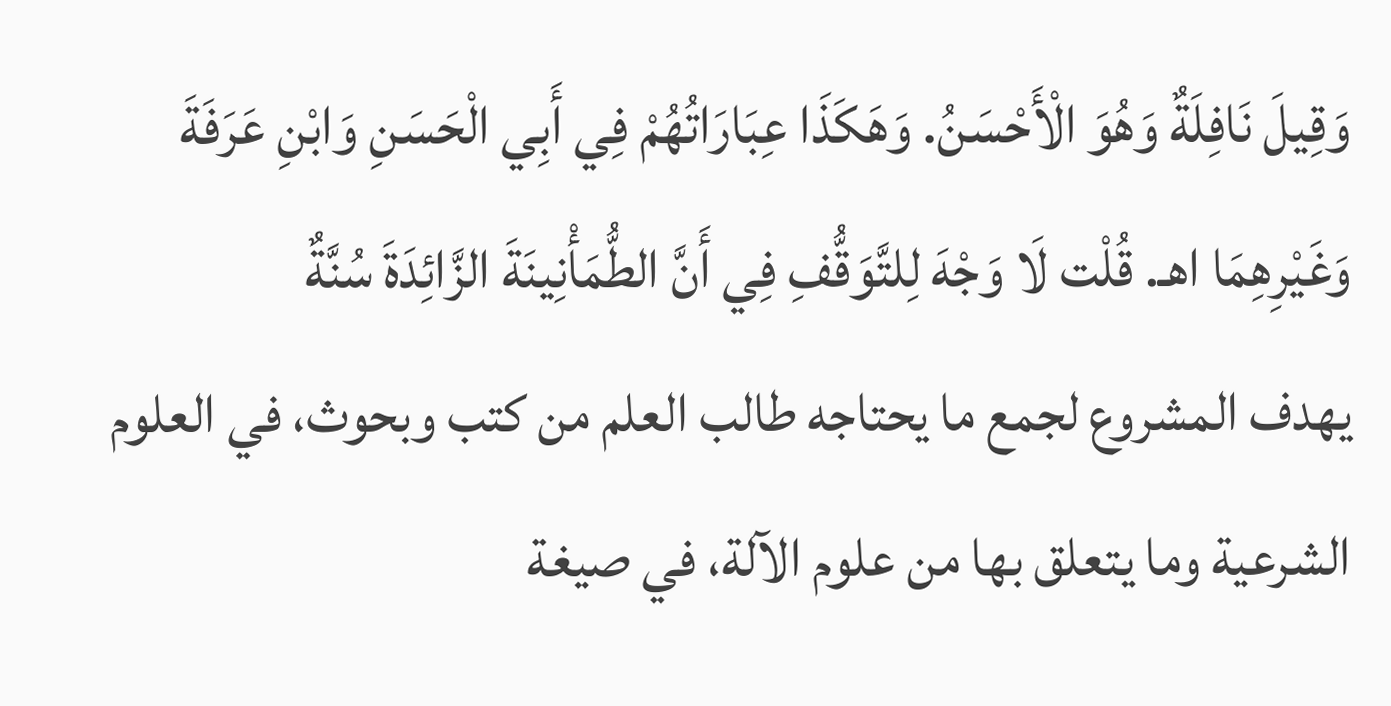وَقِيلَ نَافِلَةٌ وَهُوَ الْأَحْسَنُ. وَهَكَذَا عِبَارَاتُهُمْ فِي أَبِي الْحَسَنِ وَابْنِ عَرَفَةَ وَغَيْرِهِمَا اهـ. قُلْت لَا وَجْهَ لِلتَّوَقُّفِ فِي أَنَّ الطُّمَأْنِينَةَ الزَّائِدَةَ سُنَّةٌ
يهدف المشروع لجمع ما يحتاجه طالب العلم من كتب وبحوث، في العلوم الشرعية وما يتعلق بها من علوم الآلة، في صيغة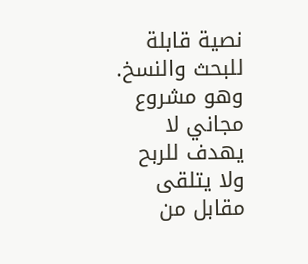نصية قابلة للبحث والنسخ.
وهو مشروع مجاني لا يهدف للربح ولا يتلقى مقابل من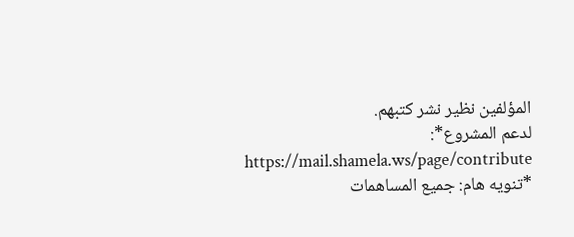المؤلفين نظير نشر كتبهم.
لدعم المشروع*: https://mail.shamela.ws/page/contribute
*تنويه هام: جميع المساهمات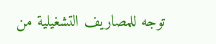توجه للمصاريف التشغيلية من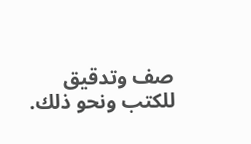صف وتدقيق للكتب ونحو ذلك.